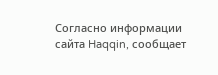Согласно информации сайта Haqqin, сообщает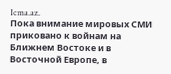Icma.az.
Пока внимание мировых СМИ приковано к войнам на Ближнем Востоке и в Восточной Европе, в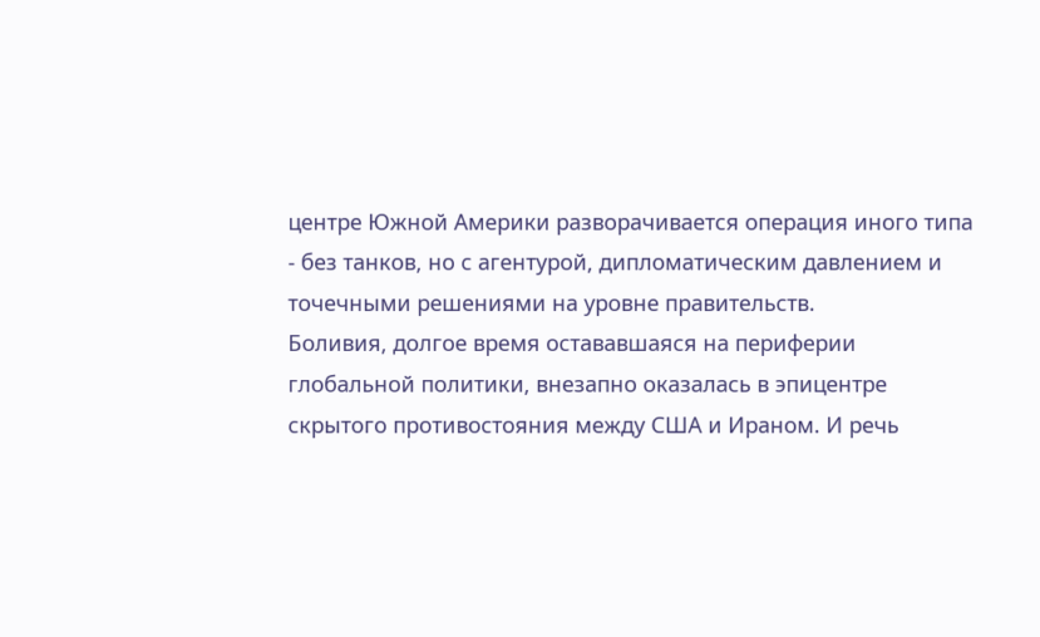центре Южной Америки разворачивается операция иного типа - без танков, но с агентурой, дипломатическим давлением и точечными решениями на уровне правительств.
Боливия, долгое время остававшаяся на периферии глобальной политики, внезапно оказалась в эпицентре скрытого противостояния между США и Ираном. И речь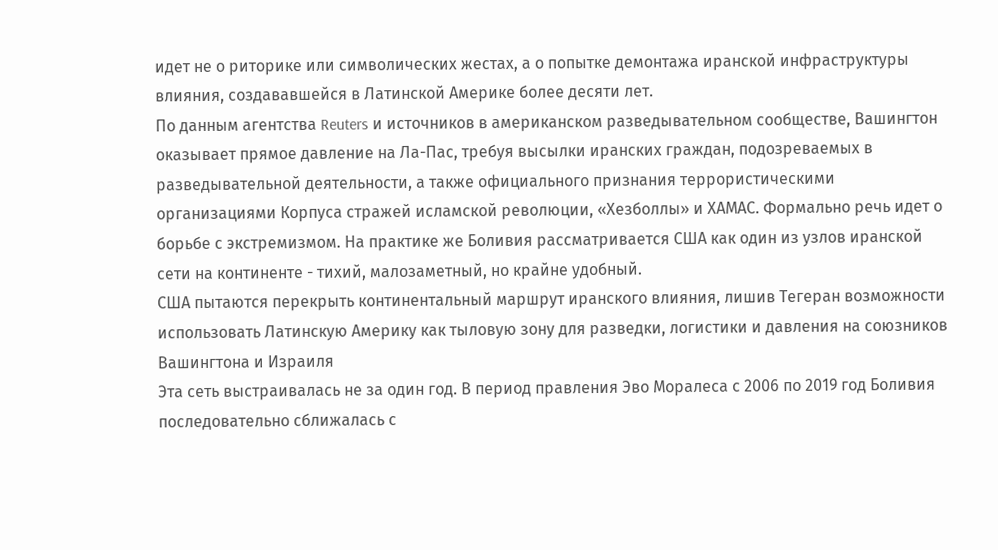идет не о риторике или символических жестах, а о попытке демонтажа иранской инфраструктуры влияния, создававшейся в Латинской Америке более десяти лет.
По данным агентства Reuters и источников в американском разведывательном сообществе, Вашингтон оказывает прямое давление на Ла-Пас, требуя высылки иранских граждан, подозреваемых в разведывательной деятельности, а также официального признания террористическими организациями Корпуса стражей исламской революции, «Хезболлы» и ХАМАС. Формально речь идет о борьбе с экстремизмом. На практике же Боливия рассматривается США как один из узлов иранской сети на континенте - тихий, малозаметный, но крайне удобный.
США пытаются перекрыть континентальный маршрут иранского влияния, лишив Тегеран возможности использовать Латинскую Америку как тыловую зону для разведки, логистики и давления на союзников Вашингтона и Израиля
Эта сеть выстраивалась не за один год. В период правления Эво Моралеса с 2006 по 2019 год Боливия последовательно сближалась с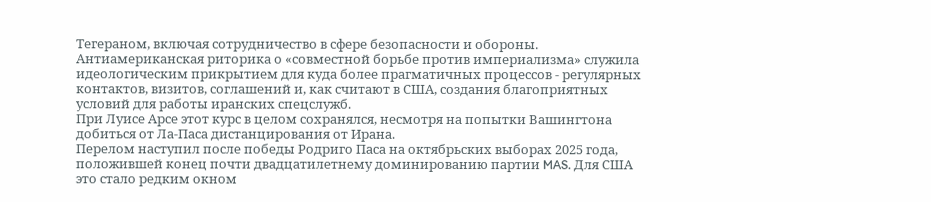Тегераном, включая сотрудничество в сфере безопасности и обороны. Антиамериканская риторика о «совместной борьбе против империализма» служила идеологическим прикрытием для куда более прагматичных процессов - регулярных контактов, визитов, соглашений и, как считают в США, создания благоприятных условий для работы иранских спецслужб.
При Луисе Арсе этот курс в целом сохранялся, несмотря на попытки Вашингтона добиться от Ла-Паса дистанцирования от Ирана.
Перелом наступил после победы Родриго Паса на октябрьских выборах 2025 года, положившей конец почти двадцатилетнему доминированию партии MAS. Для США это стало редким окном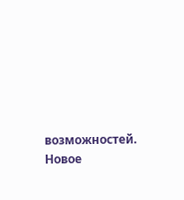возможностей. Новое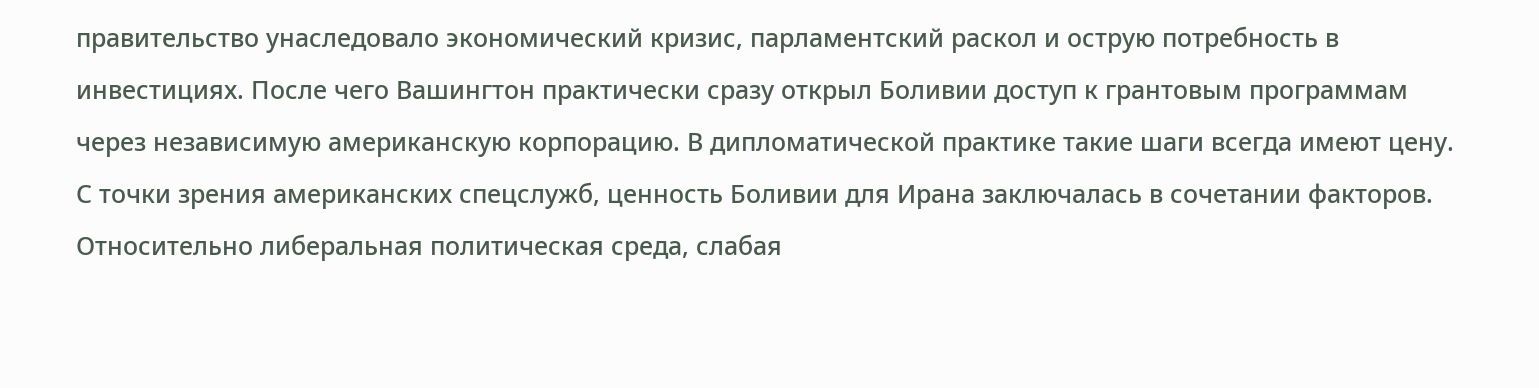правительство унаследовало экономический кризис, парламентский раскол и острую потребность в инвестициях. После чего Вашингтон практически сразу открыл Боливии доступ к грантовым программам через независимую американскую корпорацию. В дипломатической практике такие шаги всегда имеют цену.
С точки зрения американских спецслужб, ценность Боливии для Ирана заключалась в сочетании факторов. Относительно либеральная политическая среда, слабая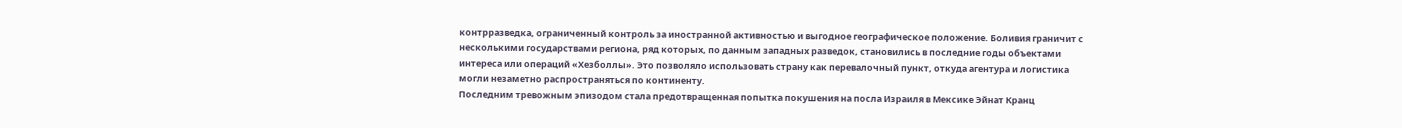контрразведка, ограниченный контроль за иностранной активностью и выгодное географическое положение. Боливия граничит с несколькими государствами региона, ряд которых, по данным западных разведок, становились в последние годы объектами интереса или операций «Хезболлы». Это позволяло использовать страну как перевалочный пункт, откуда агентура и логистика могли незаметно распространяться по континенту.
Последним тревожным эпизодом стала предотвращенная попытка покушения на посла Израиля в Мексике Эйнат Кранц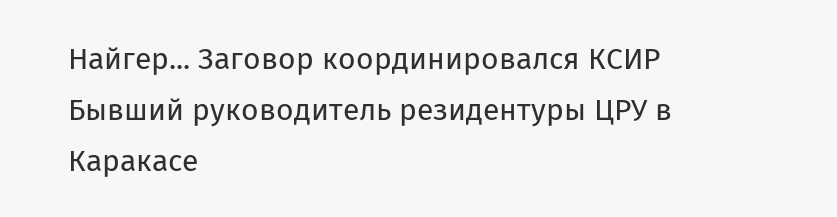Найгер... Заговор координировался КСИР
Бывший руководитель резидентуры ЦРУ в Каракасе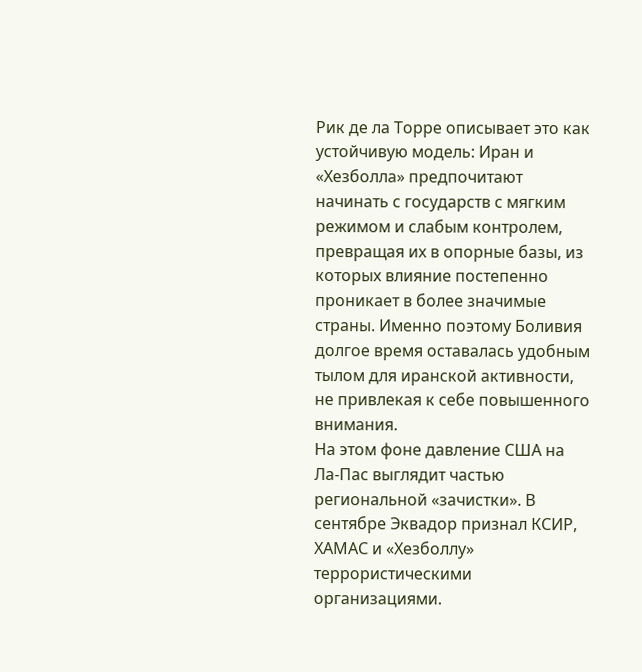Рик де ла Торре описывает это как устойчивую модель: Иран и «Хезболла» предпочитают начинать с государств с мягким режимом и слабым контролем, превращая их в опорные базы, из которых влияние постепенно проникает в более значимые страны. Именно поэтому Боливия долгое время оставалась удобным тылом для иранской активности, не привлекая к себе повышенного внимания.
На этом фоне давление США на Ла-Пас выглядит частью региональной «зачистки». В сентябре Эквадор признал КСИР, ХАМАС и «Хезболлу» террористическими организациями.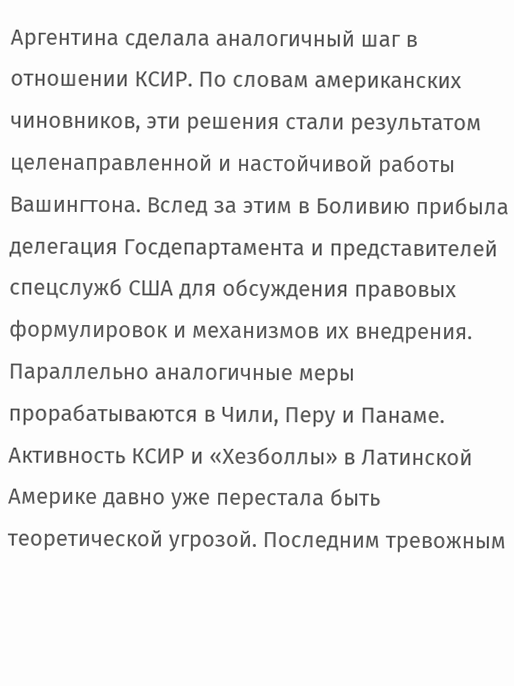Аргентина сделала аналогичный шаг в отношении КСИР. По словам американских чиновников, эти решения стали результатом целенаправленной и настойчивой работы Вашингтона. Вслед за этим в Боливию прибыла делегация Госдепартамента и представителей спецслужб США для обсуждения правовых формулировок и механизмов их внедрения. Параллельно аналогичные меры прорабатываются в Чили, Перу и Панаме.
Активность КСИР и «Хезболлы» в Латинской Америке давно уже перестала быть теоретической угрозой. Последним тревожным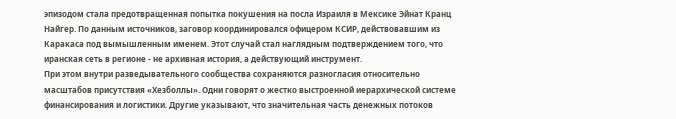эпизодом стала предотвращенная попытка покушения на посла Израиля в Мексике Эйнат Кранц Найгер. По данным источников, заговор координировался офицером КСИР, действовавшим из Каракаса под вымышленным именем. Этот случай стал наглядным подтверждением того, что иранская сеть в регионе - не архивная история, а действующий инструмент.
При этом внутри разведывательного сообщества сохраняются разногласия относительно масштабов присутствия «Хезболлы». Одни говорят о жестко выстроенной иерархической системе финансирования и логистики. Другие указывают, что значительная часть денежных потоков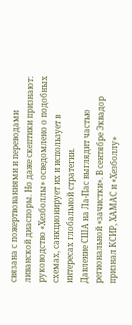связана с пожертвованиями и переводами ливанской диаспоры. Но даже скептики признают: руководство «Хезболлы» осведомлено о подобных схемах, санкционирует их и использует в интересах глобальной стратегии.
Давление США на Ла-Пас выглядит частью региональной «зачистки». В сентябре Эквадор признал КСИР, ХАМАС и «Хезболлу»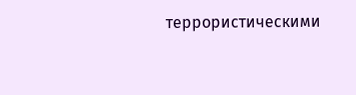террористическими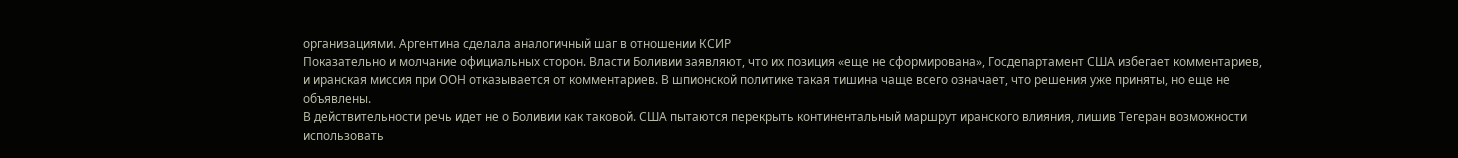организациями. Аргентина сделала аналогичный шаг в отношении КСИР
Показательно и молчание официальных сторон. Власти Боливии заявляют, что их позиция «еще не сформирована», Госдепартамент США избегает комментариев, и иранская миссия при ООН отказывается от комментариев. В шпионской политике такая тишина чаще всего означает, что решения уже приняты, но еще не объявлены.
В действительности речь идет не о Боливии как таковой. США пытаются перекрыть континентальный маршрут иранского влияния, лишив Тегеран возможности использовать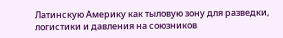Латинскую Америку как тыловую зону для разведки, логистики и давления на союзников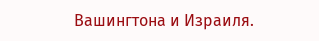Вашингтона и Израиля.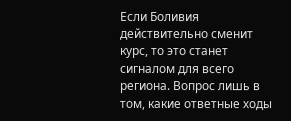Если Боливия действительно сменит курс, то это станет сигналом для всего региона. Вопрос лишь в том, какие ответные ходы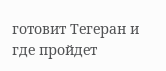готовит Тегеран и где пройдет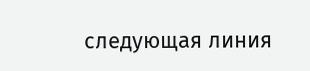следующая линия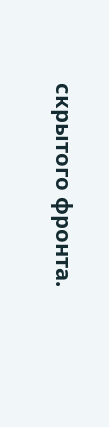скрытого фронта.